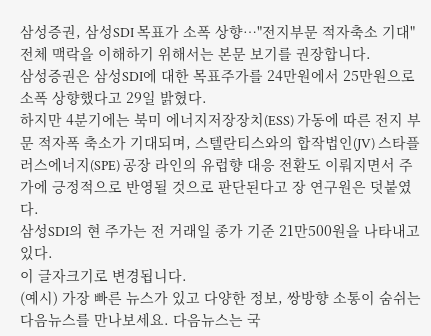삼성증권, 삼성SDI 목표가 소폭 상향…"전지부문 적자축소 기대"
전체 맥락을 이해하기 위해서는 본문 보기를 권장합니다.
삼성증권은 삼성SDI에 대한 목표주가를 24만원에서 25만원으로 소폭 상향했다고 29일 밝혔다.
하지만 4분기에는 북미 에너지저장장치(ESS) 가동에 따른 전지 부문 적자폭 축소가 기대되며, 스텔란티스와의 합작법인(JV) 스타플러스에너지(SPE) 공장 라인의 유럽향 대응 전환도 이뤄지면서 주가에 긍정적으로 반영될 것으로 판단된다고 장 연구원은 덧붙였다.
삼성SDI의 현 주가는 전 거래일 종가 기준 21만500원을 나타내고 있다.
이 글자크기로 변경됩니다.
(예시) 가장 빠른 뉴스가 있고 다양한 정보, 쌍방향 소통이 숨쉬는 다음뉴스를 만나보세요. 다음뉴스는 국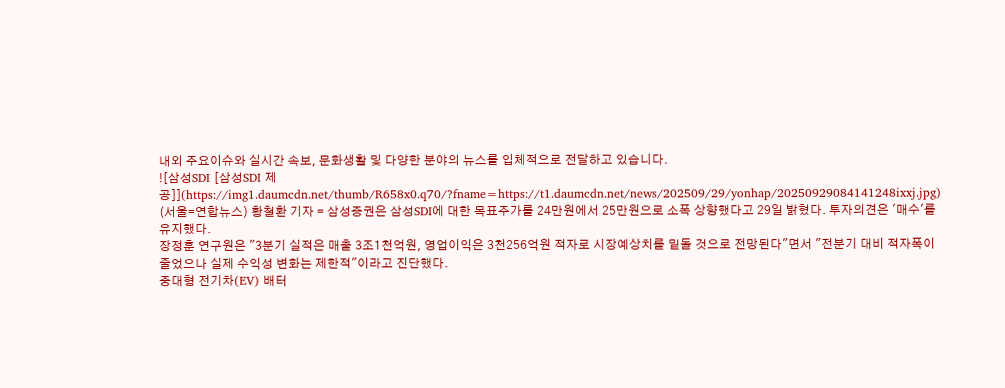내외 주요이슈와 실시간 속보, 문화생활 및 다양한 분야의 뉴스를 입체적으로 전달하고 있습니다.
![삼성SDI [삼성SDI 제공]](https://img1.daumcdn.net/thumb/R658x0.q70/?fname=https://t1.daumcdn.net/news/202509/29/yonhap/20250929084141248ixxj.jpg)
(서울=연합뉴스) 황철환 기자 = 삼성증권은 삼성SDI에 대한 목표주가를 24만원에서 25만원으로 소폭 상향했다고 29일 밝혔다. 투자의견은 '매수'를 유지했다.
장정훈 연구원은 "3분기 실적은 매출 3조1천억원, 영업이익은 3천256억원 적자로 시장예상치를 밑돌 것으로 전망된다"면서 "전분기 대비 적자폭이 줄었으나 실제 수익성 변화는 제한적"이라고 진단했다.
중대형 전기차(EV) 배터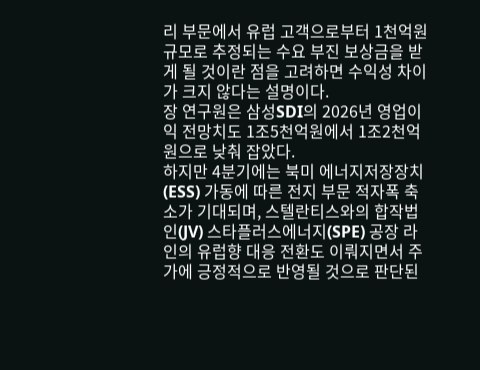리 부문에서 유럽 고객으로부터 1천억원 규모로 추정되는 수요 부진 보상금을 받게 될 것이란 점을 고려하면 수익성 차이가 크지 않다는 설명이다.
장 연구원은 삼성SDI의 2026년 영업이익 전망치도 1조5천억원에서 1조2천억원으로 낮춰 잡았다.
하지만 4분기에는 북미 에너지저장장치(ESS) 가동에 따른 전지 부문 적자폭 축소가 기대되며, 스텔란티스와의 합작법인(JV) 스타플러스에너지(SPE) 공장 라인의 유럽향 대응 전환도 이뤄지면서 주가에 긍정적으로 반영될 것으로 판단된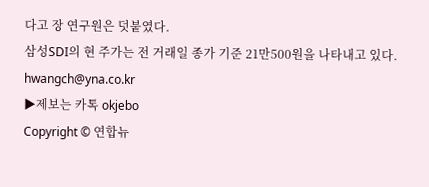다고 장 연구원은 덧붙였다.
삼성SDI의 현 주가는 전 거래일 종가 기준 21만500원을 나타내고 있다.
hwangch@yna.co.kr
▶제보는 카톡 okjebo
Copyright © 연합뉴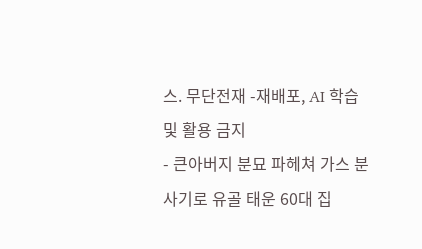스. 무단전재 -재배포, AI 학습 및 활용 금지
- 큰아버지 분묘 파헤쳐 가스 분사기로 유골 태운 60대 집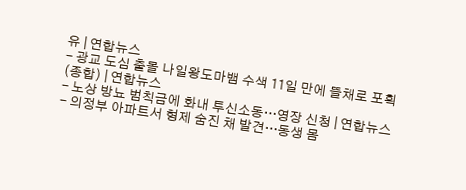유 | 연합뉴스
- 광교 도심 출몰 나일왕도마뱀 수색 11일 만에 뜰채로 포획(종합) | 연합뉴스
- 노상 방뇨 범칙금에 화내 투신소동…영장 신청 | 연합뉴스
- 의정부 아파트서 형제 숨진 채 발견…동생 몸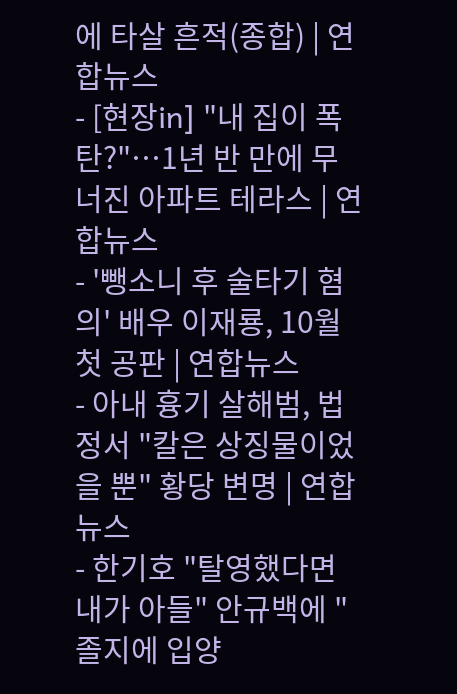에 타살 흔적(종합) | 연합뉴스
- [현장in] "내 집이 폭탄?"…1년 반 만에 무너진 아파트 테라스 | 연합뉴스
- '뺑소니 후 술타기 혐의' 배우 이재룡, 10월 첫 공판 | 연합뉴스
- 아내 흉기 살해범, 법정서 "칼은 상징물이었을 뿐" 황당 변명 | 연합뉴스
- 한기호 "탈영했다면 내가 아들" 안규백에 "졸지에 입양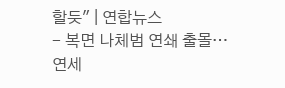할듯" | 연합뉴스
- 복면 나체범 연쇄 출몰…연세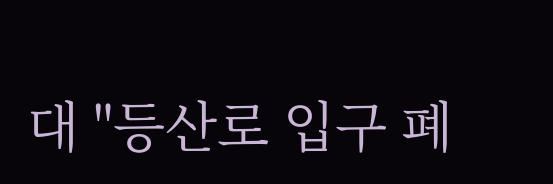대 "등산로 입구 폐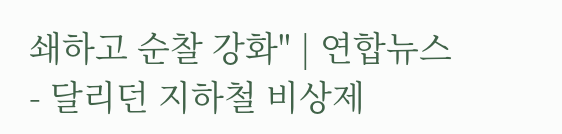쇄하고 순찰 강화" | 연합뉴스
- 달리던 지하철 비상제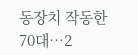동장치 작동한 70대…2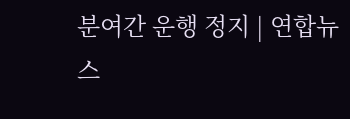분여간 운행 정지 | 연합뉴스